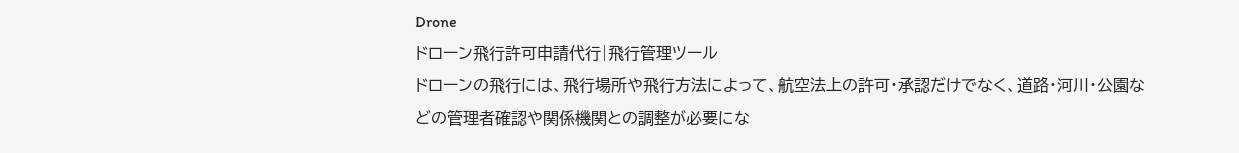Drone
ドローン飛行許可申請代行|飛行管理ツール
ドローンの飛行には、飛行場所や飛行方法によって、航空法上の許可・承認だけでなく、道路・河川・公園などの管理者確認や関係機関との調整が必要にな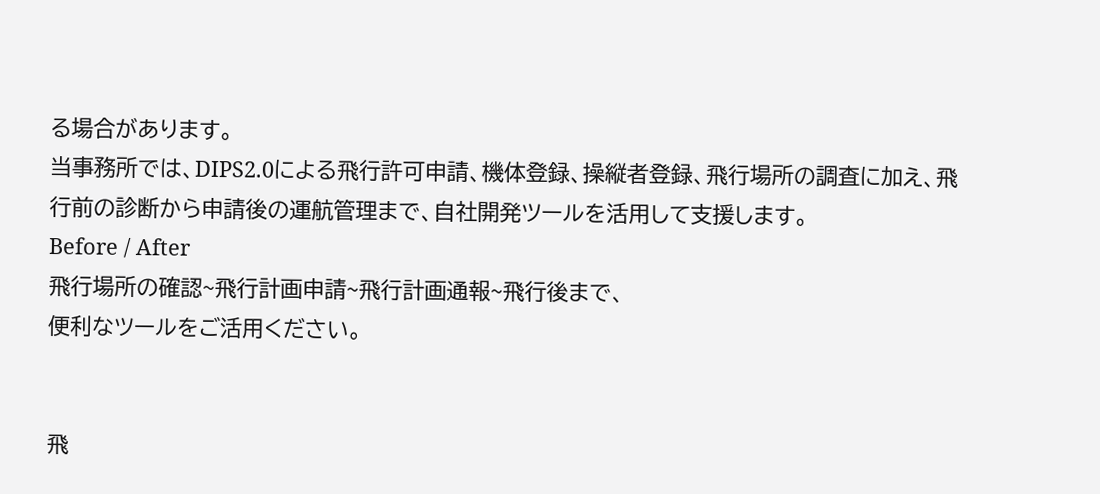る場合があります。
当事務所では、DIPS2.0による飛行許可申請、機体登録、操縦者登録、飛行場所の調査に加え、飛行前の診断から申請後の運航管理まで、自社開発ツールを活用して支援します。
Before / After
飛行場所の確認~飛行計画申請~飛行計画通報~飛行後まで、
便利なツールをご活用ください。


飛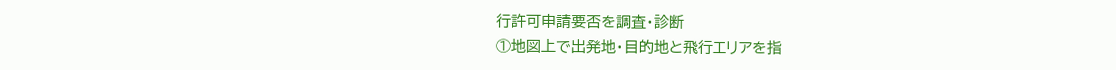行許可申請要否を調査・診断
①地図上で出発地・目的地と飛行エリアを指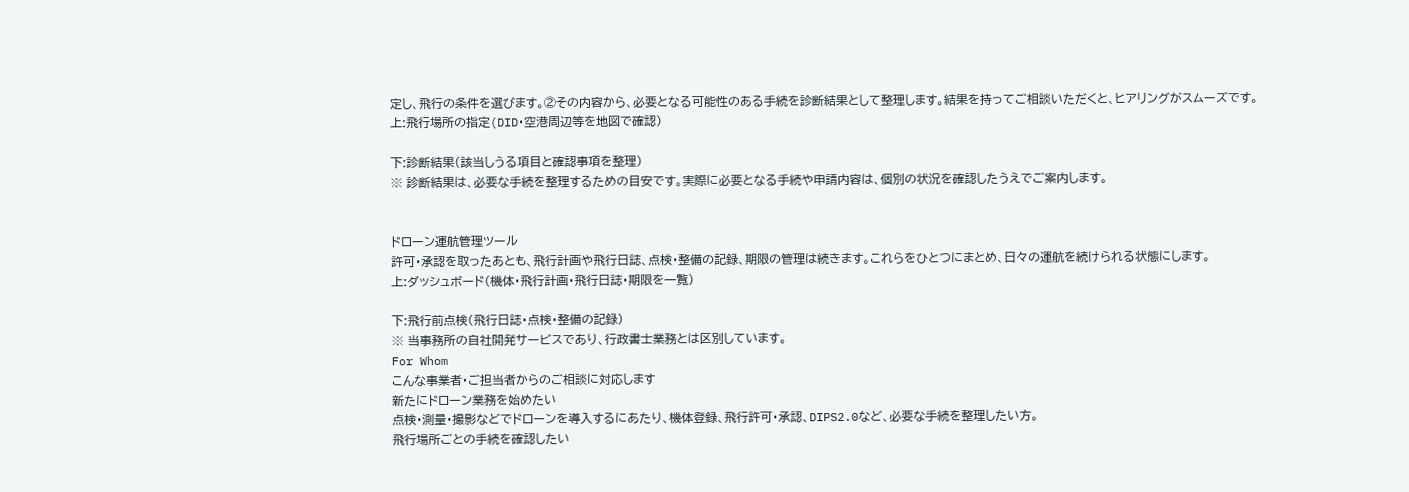定し、飛行の条件を選びます。②その内容から、必要となる可能性のある手続を診断結果として整理します。結果を持ってご相談いただくと、ヒアリングがスムーズです。
上:飛行場所の指定(DID・空港周辺等を地図で確認)

下:診断結果(該当しうる項目と確認事項を整理)
※ 診断結果は、必要な手続を整理するための目安です。実際に必要となる手続や申請内容は、個別の状況を確認したうえでご案内します。


ドローン運航管理ツール
許可・承認を取ったあとも、飛行計画や飛行日誌、点検・整備の記録、期限の管理は続きます。これらをひとつにまとめ、日々の運航を続けられる状態にします。
上:ダッシュボード(機体・飛行計画・飛行日誌・期限を一覧)

下:飛行前点検(飛行日誌・点検・整備の記録)
※ 当事務所の自社開発サービスであり、行政書士業務とは区別しています。
For Whom
こんな事業者・ご担当者からのご相談に対応します
新たにドローン業務を始めたい
点検・測量・撮影などでドローンを導入するにあたり、機体登録、飛行許可・承認、DIPS2.0など、必要な手続を整理したい方。
飛行場所ごとの手続を確認したい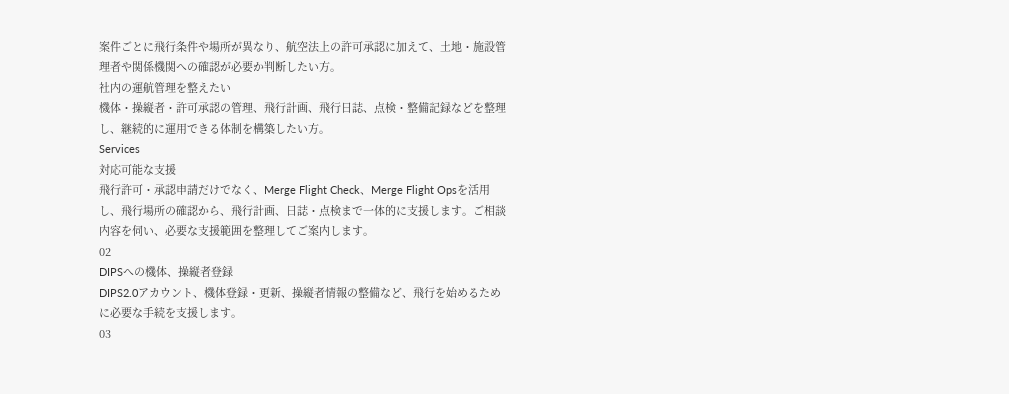案件ごとに飛行条件や場所が異なり、航空法上の許可承認に加えて、土地・施設管理者や関係機関への確認が必要か判断したい方。
社内の運航管理を整えたい
機体・操縦者・許可承認の管理、飛行計画、飛行日誌、点検・整備記録などを整理し、継続的に運用できる体制を構築したい方。
Services
対応可能な支援
飛行許可・承認申請だけでなく、Merge Flight Check、Merge Flight Opsを活用し、飛行場所の確認から、飛行計画、日誌・点検まで一体的に支援します。ご相談内容を伺い、必要な支援範囲を整理してご案内します。
02
DIPSへの機体、操縦者登録
DIPS2.0アカウント、機体登録・更新、操縦者情報の整備など、飛行を始めるために必要な手続を支援します。
03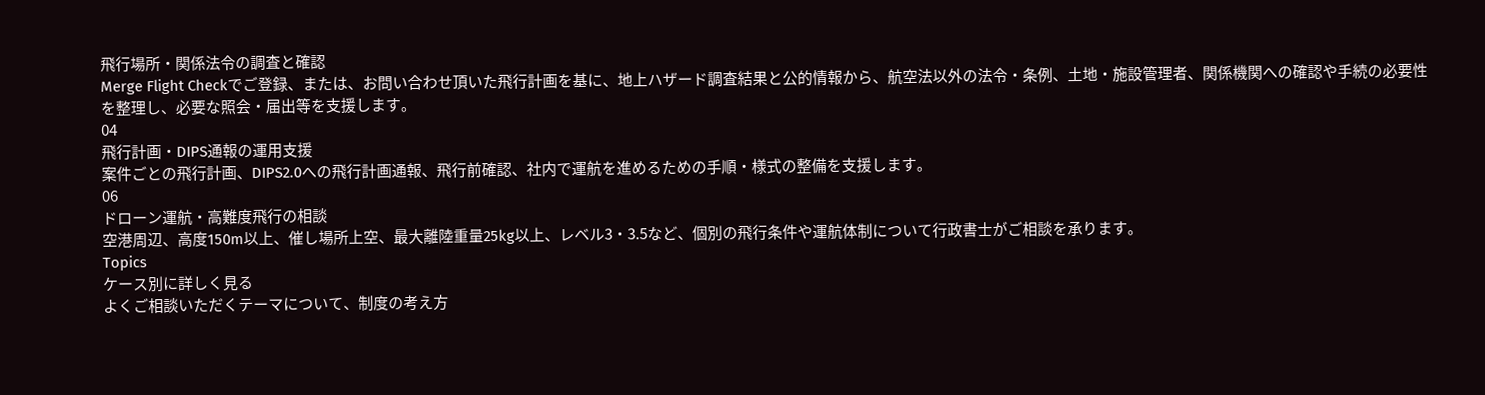飛行場所・関係法令の調査と確認
Merge Flight Checkでご登録、または、お問い合わせ頂いた飛行計画を基に、地上ハザード調査結果と公的情報から、航空法以外の法令・条例、土地・施設管理者、関係機関への確認や手続の必要性を整理し、必要な照会・届出等を支援します。
04
飛行計画・DIPS通報の運用支援
案件ごとの飛行計画、DIPS2.0への飛行計画通報、飛行前確認、社内で運航を進めるための手順・様式の整備を支援します。
06
ドローン運航・高難度飛行の相談
空港周辺、高度150m以上、催し場所上空、最大離陸重量25kg以上、レベル3・3.5など、個別の飛行条件や運航体制について行政書士がご相談を承ります。
Topics
ケース別に詳しく見る
よくご相談いただくテーマについて、制度の考え方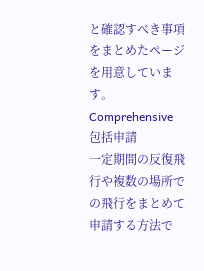と確認すべき事項をまとめたページを用意しています。
Comprehensive
包括申請
一定期間の反復飛行や複数の場所での飛行をまとめて申請する方法で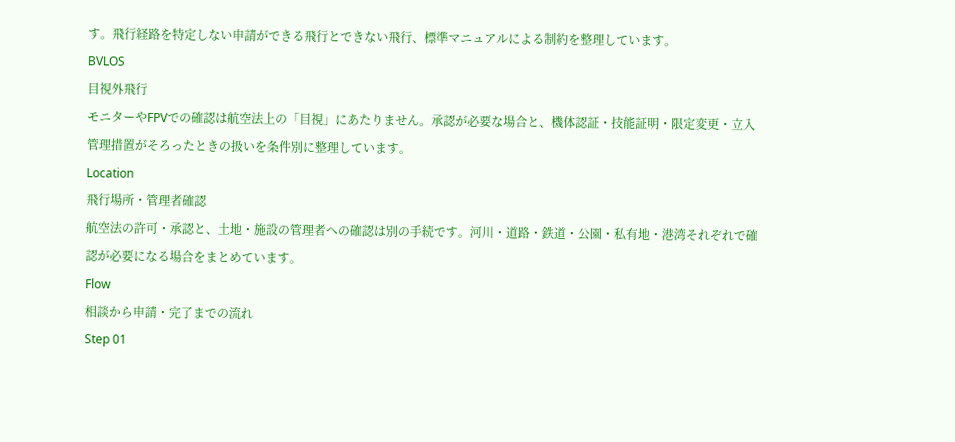す。飛行経路を特定しない申請ができる飛行とできない飛行、標準マニュアルによる制約を整理しています。
BVLOS
目視外飛行
モニターやFPVでの確認は航空法上の「目視」にあたりません。承認が必要な場合と、機体認証・技能証明・限定変更・立入管理措置がそろったときの扱いを条件別に整理しています。
Location
飛行場所・管理者確認
航空法の許可・承認と、土地・施設の管理者への確認は別の手続です。河川・道路・鉄道・公園・私有地・港湾それぞれで確認が必要になる場合をまとめています。
Flow
相談から申請・完了までの流れ
Step 01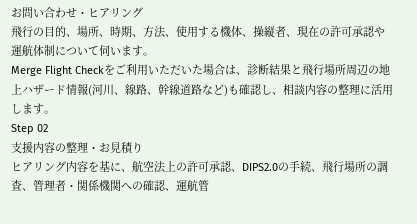お問い合わせ・ヒアリング
飛行の目的、場所、時期、方法、使用する機体、操縦者、現在の許可承認や運航体制について伺います。
Merge Flight Checkをご利用いただいた場合は、診断結果と飛行場所周辺の地上ハザード情報(河川、線路、幹線道路など)も確認し、相談内容の整理に活用します。
Step 02
支援内容の整理・お見積り
ヒアリング内容を基に、航空法上の許可承認、DIPS2.0の手続、飛行場所の調査、管理者・関係機関への確認、運航管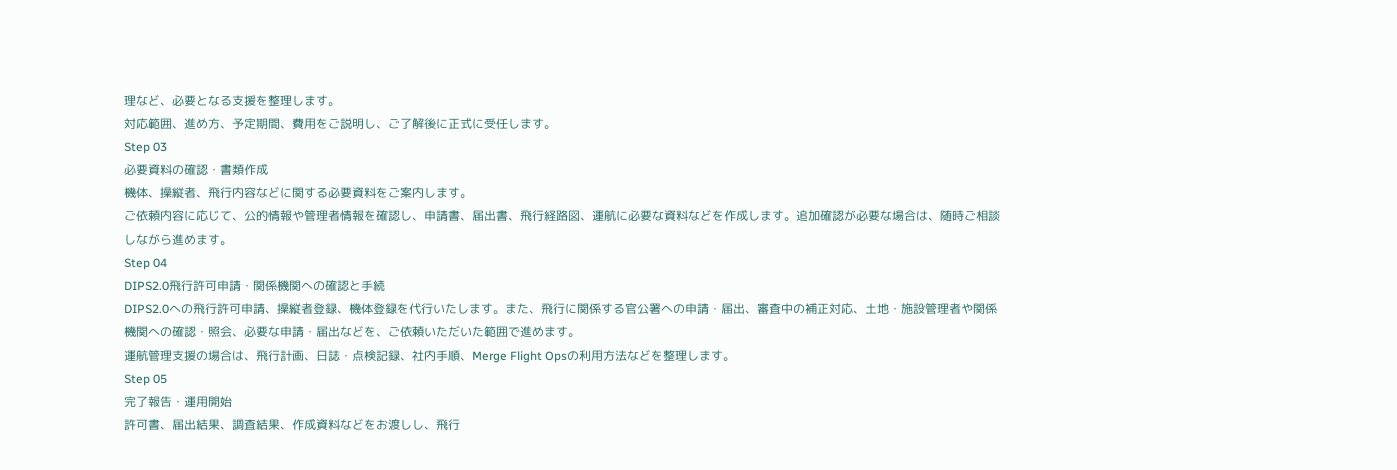理など、必要となる支援を整理します。
対応範囲、進め方、予定期間、費用をご説明し、ご了解後に正式に受任します。
Step 03
必要資料の確認・書類作成
機体、操縦者、飛行内容などに関する必要資料をご案内します。
ご依頼内容に応じて、公的情報や管理者情報を確認し、申請書、届出書、飛行経路図、運航に必要な資料などを作成します。追加確認が必要な場合は、随時ご相談しながら進めます。
Step 04
DIPS2.0飛行許可申請・関係機関への確認と手続
DIPS2.0への飛行許可申請、操縦者登録、機体登録を代行いたします。また、飛行に関係する官公署への申請・届出、審査中の補正対応、土地・施設管理者や関係機関への確認・照会、必要な申請・届出などを、ご依頼いただいた範囲で進めます。
運航管理支援の場合は、飛行計画、日誌・点検記録、社内手順、Merge Flight Opsの利用方法などを整理します。
Step 05
完了報告・運用開始
許可書、届出結果、調査結果、作成資料などをお渡しし、飛行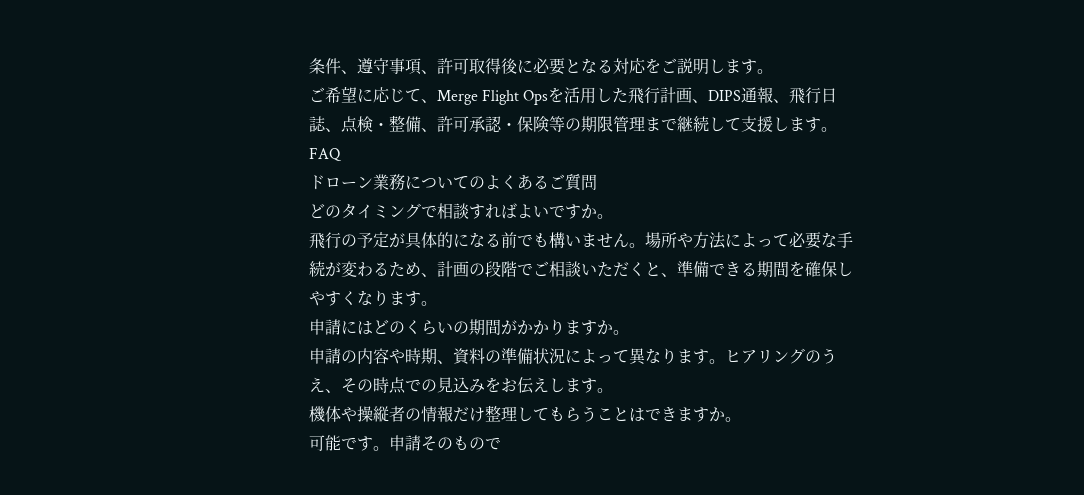条件、遵守事項、許可取得後に必要となる対応をご説明します。
ご希望に応じて、Merge Flight Opsを活用した飛行計画、DIPS通報、飛行日誌、点検・整備、許可承認・保険等の期限管理まで継続して支援します。
FAQ
ドローン業務についてのよくあるご質問
どのタイミングで相談すればよいですか。
飛行の予定が具体的になる前でも構いません。場所や方法によって必要な手続が変わるため、計画の段階でご相談いただくと、準備できる期間を確保しやすくなります。
申請にはどのくらいの期間がかかりますか。
申請の内容や時期、資料の準備状況によって異なります。ヒアリングのうえ、その時点での見込みをお伝えします。
機体や操縦者の情報だけ整理してもらうことはできますか。
可能です。申請そのもので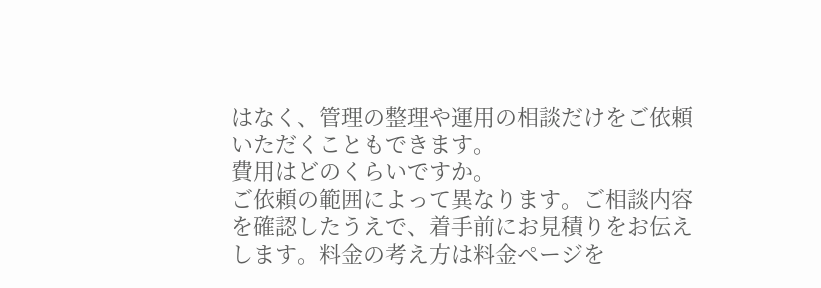はなく、管理の整理や運用の相談だけをご依頼いただくこともできます。
費用はどのくらいですか。
ご依頼の範囲によって異なります。ご相談内容を確認したうえで、着手前にお見積りをお伝えします。料金の考え方は料金ページを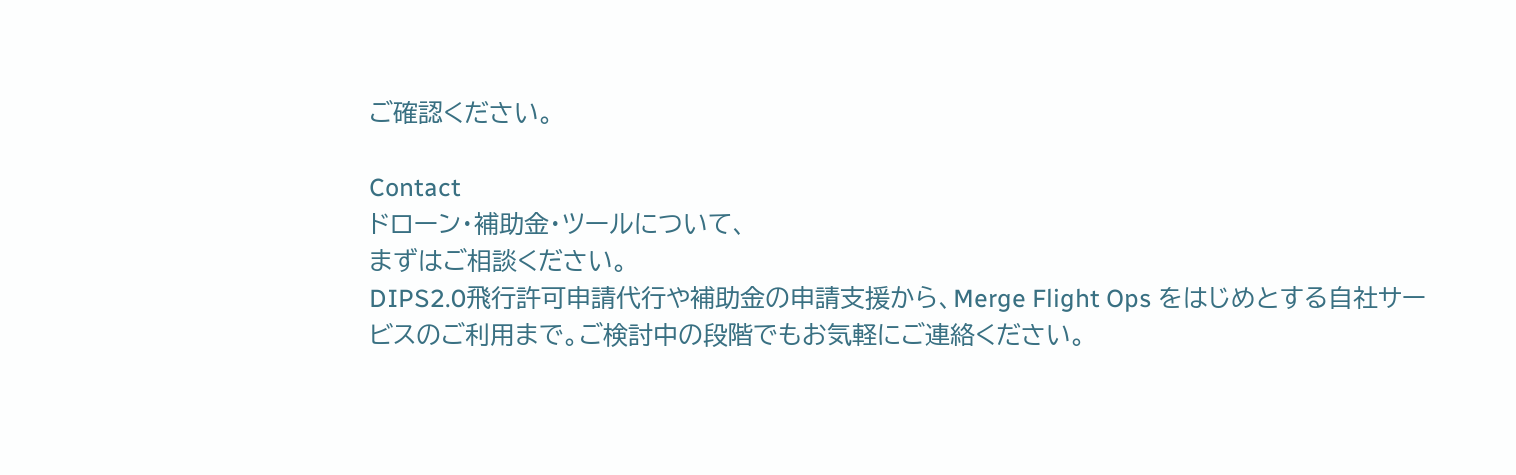ご確認ください。

Contact
ドローン・補助金・ツールについて、
まずはご相談ください。
DIPS2.0飛行許可申請代行や補助金の申請支援から、Merge Flight Ops をはじめとする自社サービスのご利用まで。ご検討中の段階でもお気軽にご連絡ください。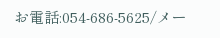お電話:054-686-5625/メー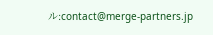ル:contact@merge-partners.jp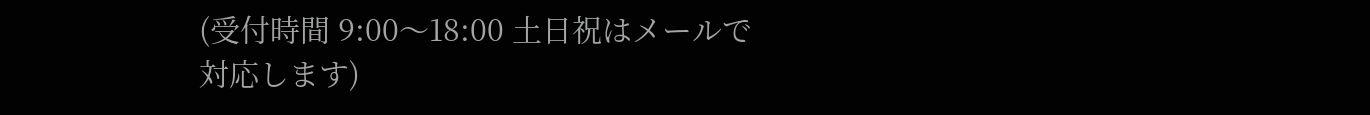(受付時間 9:00〜18:00 土日祝はメールで対応します)